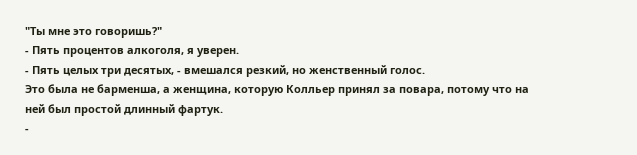"Ты мне это говоришь?"
- Пять процентов алкоголя, я уверен.
- Пять целых три десятых, - вмешался резкий, но женственный голос.
Это была не барменша, а женщина, которую Колльер принял за повара, потому что на ней был простой длинный фартук.
-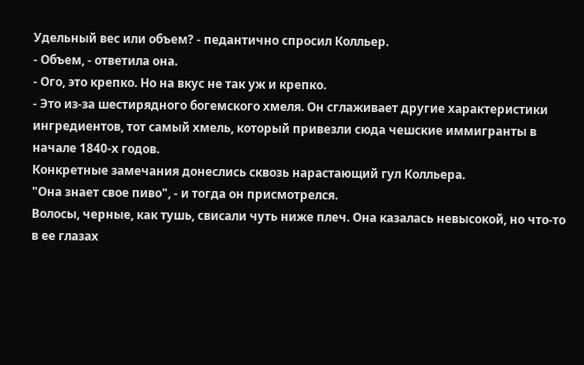Удельный вес или объем? - педантично спросил Колльер.
- Объем, - ответила она.
- Ого, это крепко. Но на вкус не так уж и крепко.
- Это из-за шестирядного богемского хмеля. Он сглаживает другие характеристики ингредиентов, тот самый хмель, который привезли сюда чешские иммигранты в начале 1840-х годов.
Конкретные замечания донеслись сквозь нарастающий гул Колльера.
"Она знает свое пиво", - и тогда он присмотрелся.
Волосы, черные, как тушь, свисали чуть ниже плеч. Она казалась невысокой, но что-то в ее глазах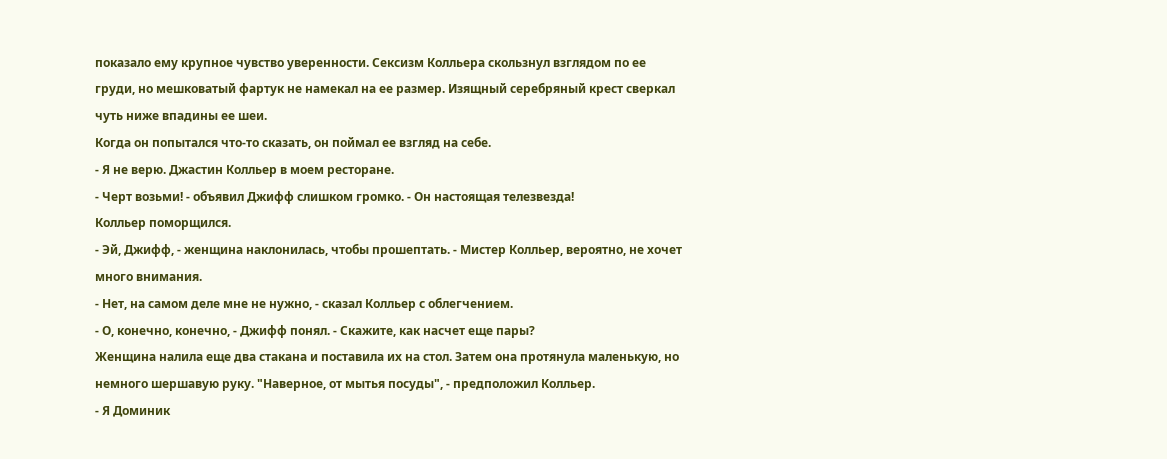показало ему крупное чувство уверенности. Сексизм Колльера скользнул взглядом по ее груди, но мешковатый фартук не намекал на ее размер. Изящный серебряный крест сверкал чуть ниже впадины ее шеи.
Когда он попытался что-то сказать, он поймал ее взгляд на себе.
- Я не верю. Джастин Колльер в моем ресторане.
- Черт возьми! - объявил Джифф слишком громко. - Он настоящая телезвезда!
Колльер поморщился.
- Эй, Джифф, - женщина наклонилась, чтобы прошептать. - Мистер Колльер, вероятно, не хочет много внимания.
- Нет, на самом деле мне не нужно, - сказал Колльер с облегчением.
- О, конечно, конечно, - Джифф понял. - Скажите, как насчет еще пары?
Женщина налила еще два стакана и поставила их на стол. Затем она протянула маленькую, но немного шершавую руку. "Наверное, от мытья посуды", - предположил Колльер.
- Я Доминик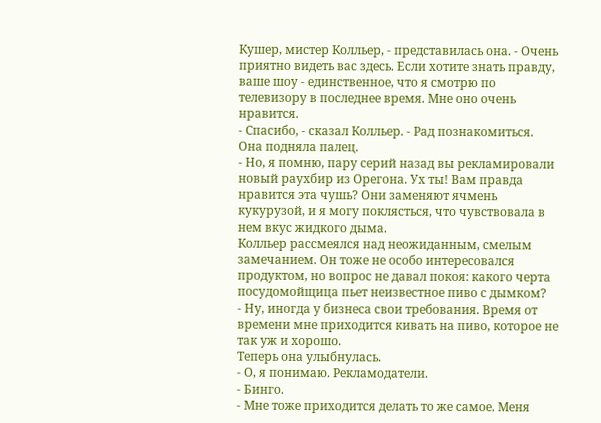Кушер, мистер Колльер, - представилась она. - Очень приятно видеть вас здесь. Если хотите знать правду, ваше шоу - единственное, что я смотрю по телевизору в последнее время. Мне оно очень нравится.
- Спасибо, - сказал Колльер. - Рад познакомиться.
Она подняла палец.
- Но, я помню, пару серий назад вы рекламировали новый раухбир из Орегона. Ух ты! Вам правда нравится эта чушь? Они заменяют ячмень кукурузой, и я могу поклясться, что чувствовала в нем вкус жидкого дыма.
Колльер рассмеялся над неожиданным, смелым замечанием. Он тоже не особо интересовался продуктом, но вопрос не давал покоя: какого черта посудомойщица пьет неизвестное пиво с дымком?
- Ну, иногда у бизнеса свои требования. Время от времени мне приходится кивать на пиво, которое не так уж и хорошо.
Теперь она улыбнулась.
- О, я понимаю. Рекламодатели.
- Бинго.
- Мне тоже приходится делать то же самое. Меня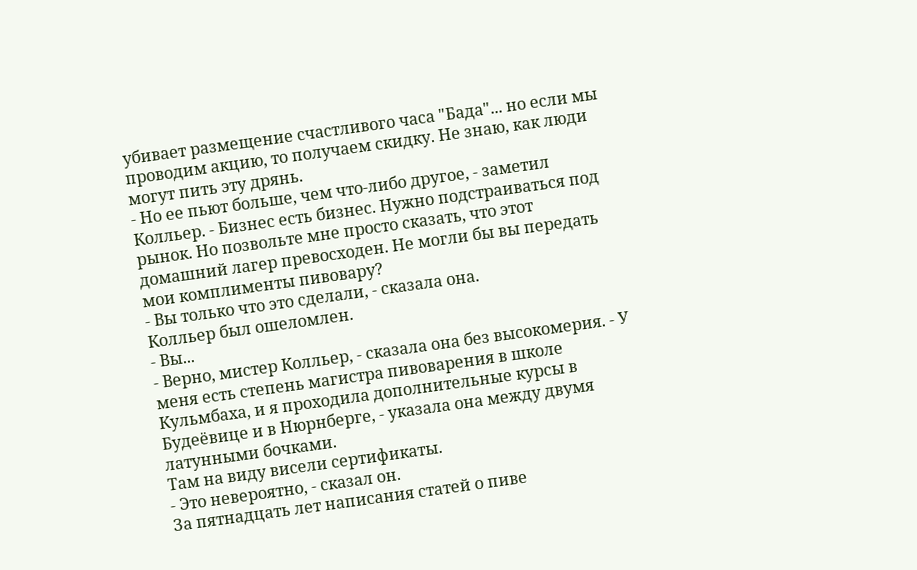убивает размещение счастливого часа "Бада"... но если мы проводим акцию, то получаем скидку. Не знаю, как люди могут пить эту дрянь.
- Но ее пьют больше, чем что-либо другое, - заметил Колльер. - Бизнес есть бизнес. Нужно подстраиваться под рынок. Но позвольте мне просто сказать, что этот домашний лагер превосходен. Не могли бы вы передать мои комплименты пивовару?
- Вы только что это сделали, - сказала она.
Колльер был ошеломлен.
- Вы...
- Верно, мистер Колльер, - сказала она без высокомерия. - У меня есть степень магистра пивоварения в школе Кульмбаха, и я проходила дополнительные курсы в Будеёвице и в Нюрнберге, - указала она между двумя латунными бочками.
Там на виду висели сертификаты.
- Это невероятно, - сказал он.
За пятнадцать лет написания статей о пиве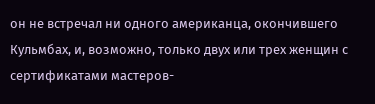он не встречал ни одного американца, окончившего Кульмбах, и, возможно, только двух или трех женщин с сертификатами мастеров-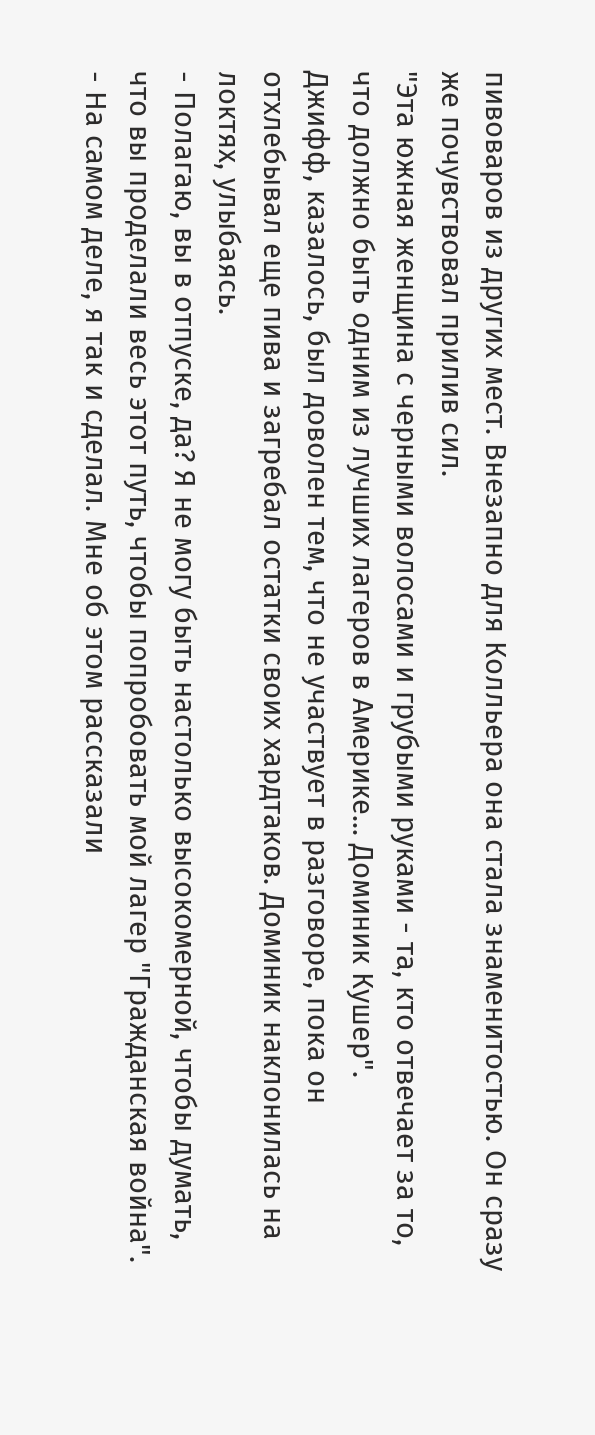пивоваров из других мест. Внезапно для Колльера она стала знаменитостью. Он сразу же почувствовал прилив сил.
"Эта южная женщина с черными волосами и грубыми руками - та, кто отвечает за то, что должно быть одним из лучших лагеров в Америке... Доминик Кушер".
Джифф, казалось, был доволен тем, что не участвует в разговоре, пока он отхлебывал еще пива и загребал остатки своих хардтаков. Доминик наклонилась на локтях, улыбаясь.
- Полагаю, вы в отпуске, да? Я не могу быть настолько высокомерной, чтобы думать, что вы проделали весь этот путь, чтобы попробовать мой лагер "Гражданская война".
- На самом деле, я так и сделал. Мне об этом рассказали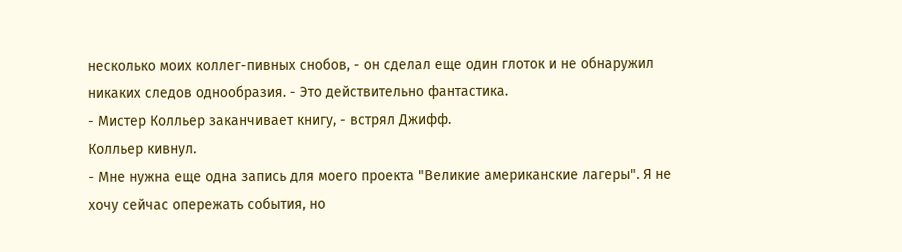несколько моих коллег-пивных снобов, - он сделал еще один глоток и не обнаружил никаких следов однообразия. - Это действительно фантастика.
- Мистер Колльер заканчивает книгу, - встрял Джифф.
Колльер кивнул.
- Мне нужна еще одна запись для моего проекта "Великие американские лагеры". Я не хочу сейчас опережать события, но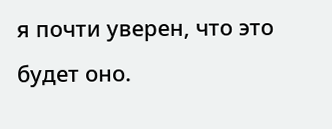я почти уверен, что это будет оно.